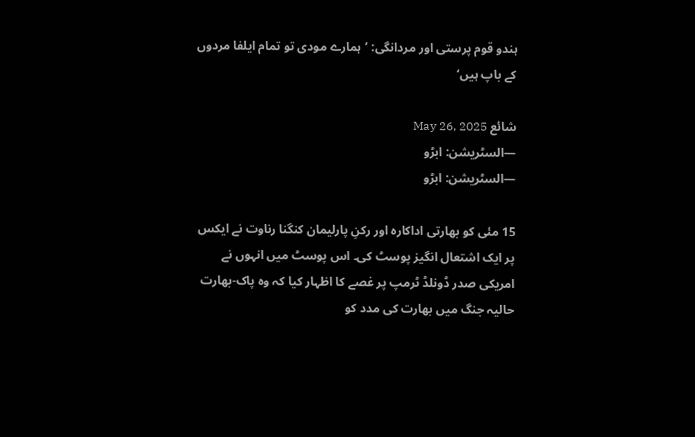ہندو قوم پرستی اور مردانگی: ’ہمارے مودی تو تمام ایلفا مردوں کے باپ ہیں‘

شائع May 26, 2025
—السٹریشن: ابڑو
—السٹریشن: ابڑو

15 مئی کو بھارتی اداکارہ اور رکنِ پارلیمان کنگنا رناوت نے ایکس پر ایک اشتعال انگیز پوسٹ کی۔ اس پوسٹ میں انہوں نے امریکی صدر ڈونلڈ ٹرمپ پر غصے کا اظہار کیا کہ وہ پاک-بھارت حالیہ جنگ میں بھارت کی مدد کو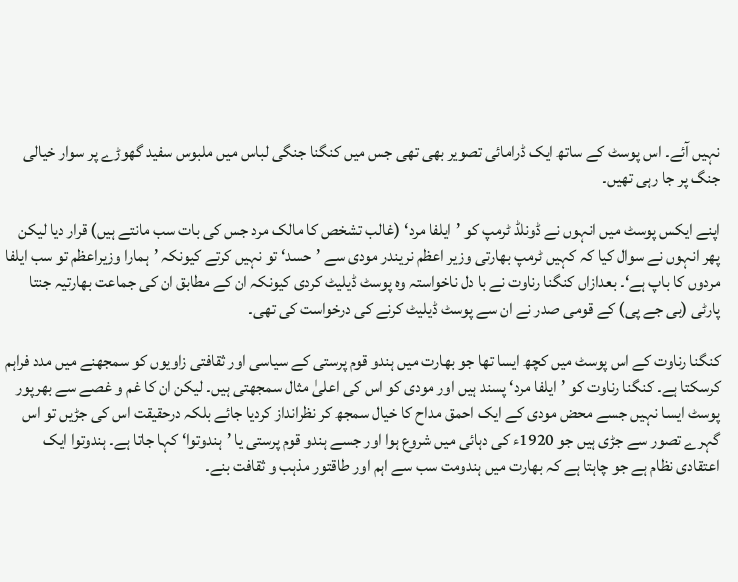نہیں آئے۔ اس پوسٹ کے ساتھ ایک ڈرامائی تصویر بھی تھی جس میں کنگنا جنگی لباس میں ملبوس سفید گھوڑے پر سوار خیالی جنگ پر جا رہی تھیں۔

اپنے ایکس پوسٹ میں انہوں نے ڈونلڈ ٹرمپ کو ’ایلفا مرد‘ (غالب تشخص کا مالک مرد جس کی بات سب مانتے ہیں) قرار دیا لیکن پھر انہوں نے سوال کیا کہ کہیں ٹرمپ بھارتی وزیر اعظم نریندر مودی سے ’حسد‘ تو نہیں کرتے کیونکہ ’ہمارا وزیراعظم تو سب ایلفا مردوں کا باپ ہے‘۔ بعدازاں کنگنا رناوت نے با دل ناخواستہ وہ پوسٹ ڈیلیٹ کردی کیونکہ ان کے مطابق ان کی جماعت بھارتیہ جنتا پارٹی (بی جے پی) کے قومی صدر نے ان سے پوسٹ ڈیلیٹ کرنے کی درخواست کی تھی۔

کنگنا رناوت کے اس پوسٹ میں کچھ ایسا تھا جو بھارت میں ہندو قوم پرستی کے سیاسی اور ثقافتی زاویوں کو سمجھنے میں مدد فراہم کرسکتا ہے۔ کنگنا رناوت کو ’ایلفا مرد‘ پسند ہیں اور مودی کو اس کی اعلیٰ مثال سمجھتی ہیں۔ لیکن ان کا غم و غصے سے بھرپور پوسٹ ایسا نہیں جسے محض مودی کے ایک احمق مداح کا خیال سمجھ کر نظرانداز کردیا جائے بلکہ درحقیقت اس کی جڑیں تو اس گہرے تصور سے جڑی ہیں جو 1920ء کی دہائی میں شروع ہوا اور جسے ہندو قوم پرستی یا ’ہندوتوا‘ کہا جاتا ہے۔ ہندوتوا ایک اعتقادی نظام ہے جو چاہتا ہے کہ بھارت میں ہندومت سب سے اہم اور طاقتور مذہب و ثقافت بنے۔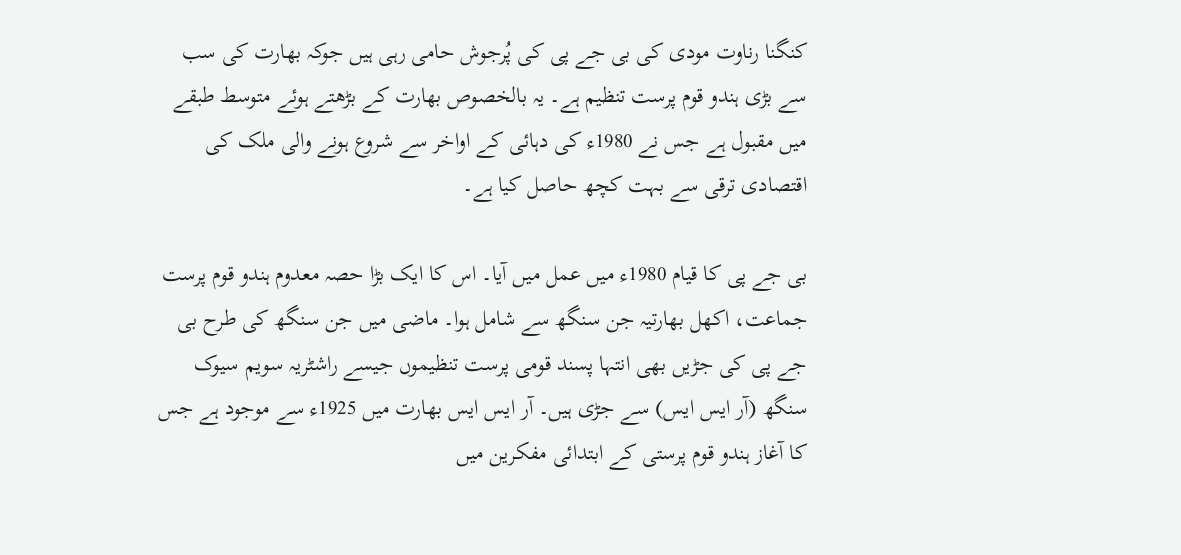کنگنا رناوت مودی کی بی جے پی کی پُرجوش حامی رہی ہیں جوکہ بھارت کی سب سے بڑی ہندو قوم پرست تنظیم ہے۔ یہ بالخصوص بھارت کے بڑھتے ہوئے متوسط طبقے میں مقبول ہے جس نے 1980ء کی دہائی کے اواخر سے شروع ہونے والی ملک کی اقتصادی ترقی سے بہت کچھ حاصل کیا ہے۔

بی جے پی کا قیام 1980ء میں عمل میں آیا۔ اس کا ایک بڑا حصہ معدوم ہندو قوم پرست جماعت، اکھل بھارتیہ جن سنگھ سے شامل ہوا۔ ماضی میں جن سنگھ کی طرح بی جے پی کی جڑیں بھی انتہا پسند قومی پرست تنظیموں جیسے راشٹریہ سویم سیوک سنگھ (آر ایس ایس) سے جڑی ہیں۔ آر ایس ایس بھارت میں 1925ء سے موجود ہے جس کا آغاز ہندو قوم پرستی کے ابتدائی مفکرین میں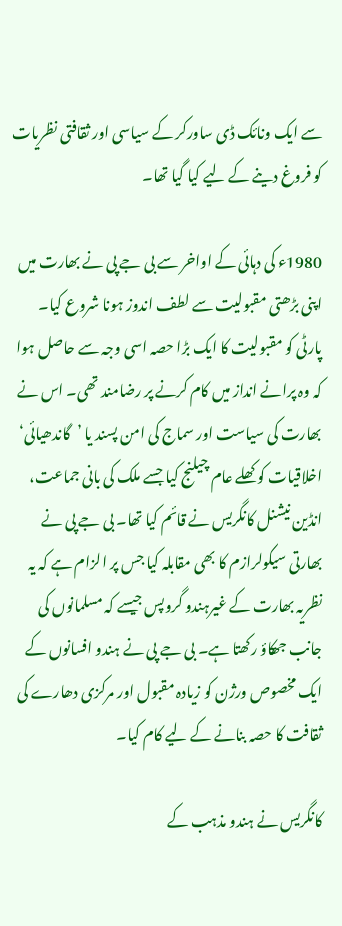سے ایک ونائک ڈی ساورکر کے سیاسی اور ثقافتی نظریات کو فروغ دینے کے لیے کیا گیا تھا۔

1980ء کی دہائی کے اواخر سے بی جے پی نے بھارت میں اپنی بڑھتی مقبولیت سے لطف اندوز ہونا شروع کیا۔ پارٹی کو مقبولیت کا ایک بڑا حصہ اسی وجہ سے حاصل ہوا کہ وہ پرانے انداز میں کام کرنے پر رضامند تھی۔ اس نے بھارت کی سیاست اور سماج کی امن پسند یا ’گاندھیائی‘ اخلاقیات کو کھلے عام چیلنج کیا جسے ملک کی بانی جماعت، انڈین نیشنل کانگریس نے قائم کیا تھا۔ بی جے پی نے بھارتی سیکولرازم کا بھی مقابلہ کیا جس پر الزام ہے کہ یہ نظریہ بھارت کے غیرہندو گروپس جیسے کہ مسلمانوں کی جانب جھکاؤ رکھتا ہے۔ بی جے پی نے ہندو افسانوں کے ایک مخصوص ورژن کو زیادہ مقبول اور مرکزی دھارے کی ثقافت کا حصہ بنانے کے لیے کام کیا۔

کانگریس نے ہندو مذہب کے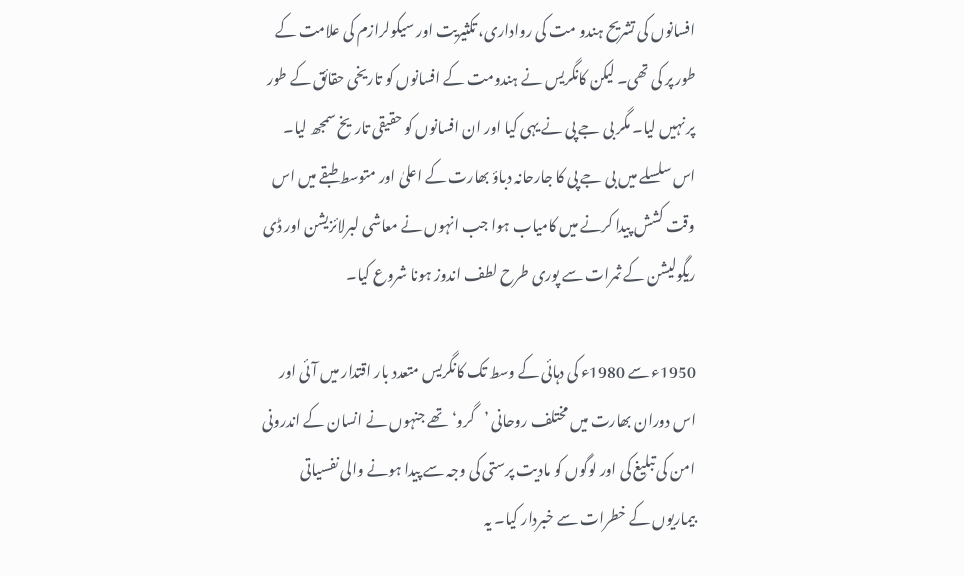افسانوں کی تشریح ہندو مت کی رواداری، تکثیریت اور سیکولرازم کی علامت کے طور پر کی تھی۔ لیکن کانگریس نے ہندومت کے افسانوں کو تاریخی حقائق کے طور پر نہیں لیا۔ مگر بی جے پی نے یہی کیا اور ان افسانوں کو حقیقی تاریخ سمجھ لیا۔ اس سلسلے میں بی جے پی کا جارحانہ دباؤ بھارت کے اعلیٰ اور متوسط طبقے میں اس وقت کشش پیدا کرنے میں کامیاب ہوا جب انہوں نے معاشی لبرلائزیشن اور ڈی ریگولیشن کے ثمرات سے پوری طرح لطف اندوز ہونا شروع کیا۔

1950ء سے 1980ء کی دہائی کے وسط تک کانگریس متعدد بار اقتدار میں آئی اور اس دوران بھارت میں مختلف روحانی ’گرو‘ تھے جنہوں نے انسان کے اندرونی امن کی تبلیغ کی اور لوگوں کو مادیت پرستی کی وجہ سے پیدا ہونے والی نفسیاتی بیماریوں کے خطرات سے خبردار کیا۔ یہ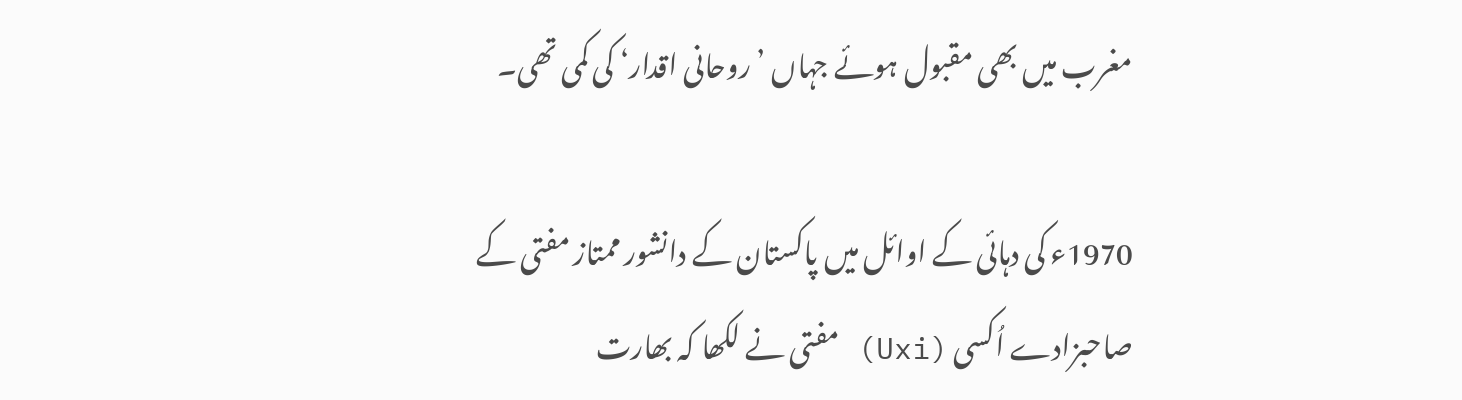مغرب میں بھی مقبول ہوئے جہاں ’روحانی اقدار‘ کی کمی تھی۔

1970ء کی دہائی کے اوائل میں پاکستان کے دانشور ممتاز مفتی کے صاحبزادے اُکسی (Uxi) مفتی نے لکھا کہ بھارت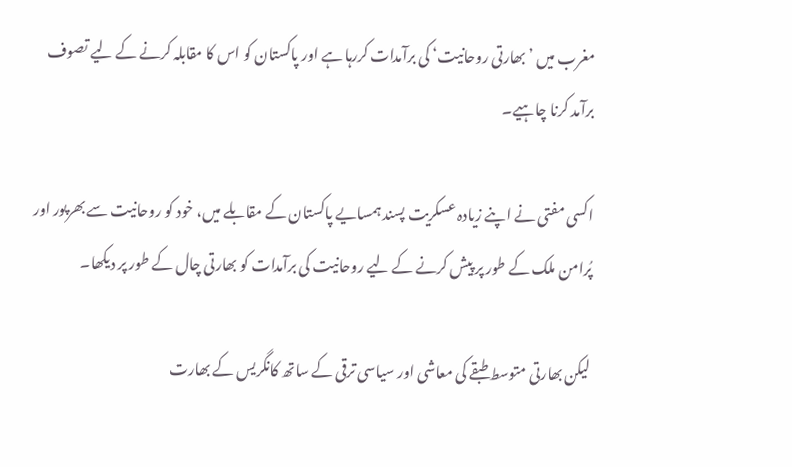مغرب میں ’بھارتی روحانیت‘ کی برآمدات کررہا ہے اور پاکستان کو اس کا مقابلہ کرنے کے لیے تصوف برآمد کرنا چاہیے۔

اکسی مفتی نے اپنے زیادہ عسکریت پسند ہمسایے پاکستان کے مقابلے میں، خود کو روحانیت سے بھرپور اور پُرامن ملک کے طور پر پیش کرنے کے لیے روحانیت کی برآمدات کو بھارتی چال کے طور پر دیکھا۔

لیکن بھارتی متوسط طبقے کی معاشی اور سیاسی ترقی کے ساتھ کانگریس کے بھارت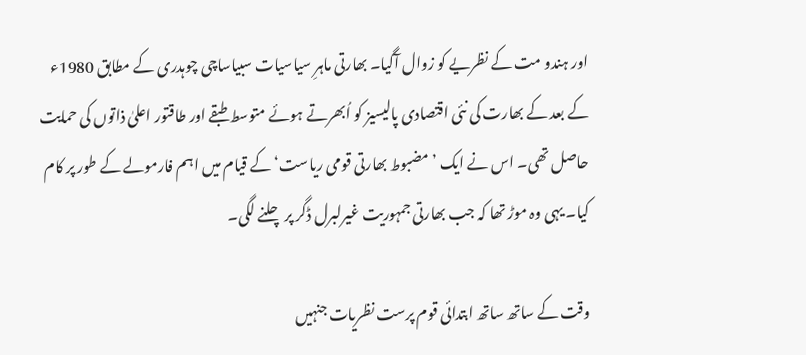اور ہندو مت کے نظریے کو زوال آگیا۔ بھارتی ماہرِ سیاسیات سبیاساچی چوہدری کے مطابق 1980ء کے بعد کے بھارت کی نئی اقتصادی پالیسیز کو اُبھرتے ہوئے متوسط طبقے اور طاقتور اعلیٰ ذاتوں کی حمایت حاصل تھی۔ اس نے ایک ’مضبوط بھارتی قومی ریاست‘ کے قیام میں اہم فارمولے کے طور پر کام کیا۔ یہی وہ موڑ تھا کہ جب بھارتی جمہوریت غیرلبرل ڈگر پر چلنے لگی۔

وقت کے ساتھ ساتھ ابتدائی قوم پرست نظریات جنہیں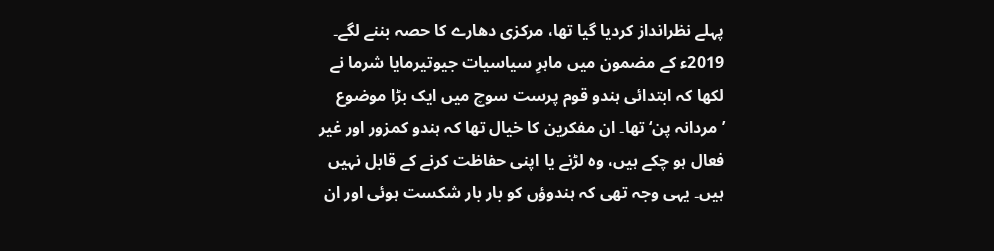پہلے نظرانداز کردیا گیا تھا، مرکزی دھارے کا حصہ بننے لگے۔ 2019ء کے مضمون میں ماہرِ سیاسیات جیوتیرمایا شرما نے لکھا کہ ابتدائی ہندو قوم پرست سوچ میں ایک بڑا موضوع ’مردانہ پن‘ تھا۔ ان مفکرین کا خیال تھا کہ ہندو کمزور اور غیر فعال ہو چکے ہیں، وہ لڑنے یا اپنی حفاظت کرنے کے قابل نہیں ہیں۔ یہی وجہ تھی کہ ہندوؤں کو بار بار شکست ہوئی اور ان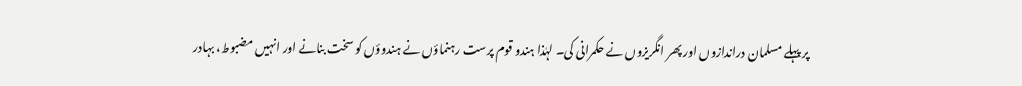پر پہلے مسلمان دراندازوں اور پھر انگریزوں نے حکمرانی کی۔ لہٰذا ہندو قوم پرست رہنماؤں نے ہندوؤں کو سخت بنانے اور انہیں مضبوط، بہادر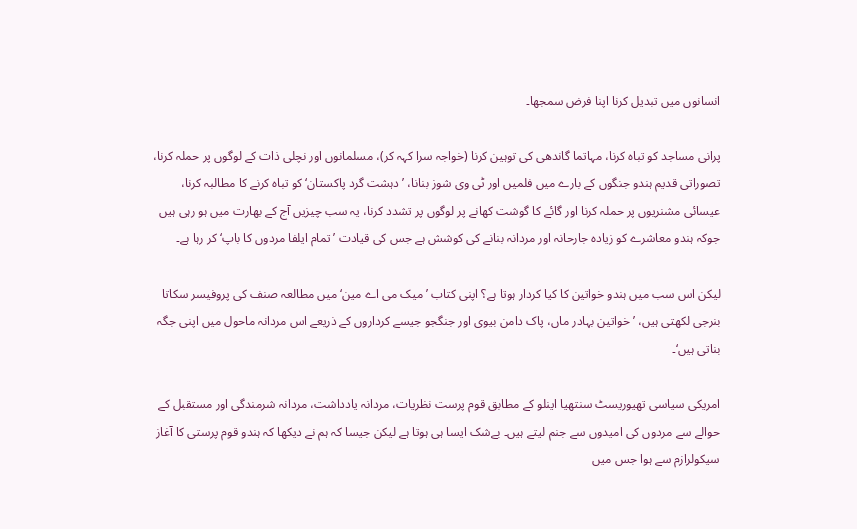انسانوں میں تبدیل کرنا اپنا فرض سمجھا۔

پرانی مساجد کو تباہ کرنا، مہاتما گاندھی کی توہین کرنا (خواجہ سرا کہہ کر)، مسلمانوں اور نچلی ذات کے لوگوں پر حملہ کرنا، تصوراتی قدیم ہندو جنگوں کے بارے میں فلمیں اور ٹی وی شوز بنانا، ’دہشت گرد پاکستان‘ کو تباہ کرنے کا مطالبہ کرنا، عیسائی مشنریوں پر حملہ کرنا اور گائے کا گوشت کھانے پر لوگوں پر تشدد کرنا، یہ سب چیزیں آج کے بھارت میں ہو رہی ہیں جوکہ ہندو معاشرے کو زیادہ جارحانہ اور مردانہ بنانے کی کوشش ہے جس کی قیادت ’تمام ایلفا مردوں کا باپ‘ کر رہا ہے۔

لیکن اس سب میں ہندو خواتین کا کیا کردار ہوتا ہے؟ اپنی کتاب ’میک می اے مین‘ میں مطالعہ صنف کی پروفیسر سکاتا بنرجی لکھتی ہیں، ’خواتین بہادر ماں، پاک دامن بیوی اور جنگجو جیسے کرداروں کے ذریعے اس مردانہ ماحول میں اپنی جگہ بناتی ہیں‘۔

امریکی سیاسی تھیوریسٹ سنتھیا اینلو کے مطابق قوم پرست نظریات، مردانہ یادداشت، مردانہ شرمندگی اور مستقبل کے حوالے سے مردوں کی امیدوں سے جنم لیتے ہیں۔ بےشک ایسا ہی ہوتا ہے لیکن جیسا کہ ہم نے دیکھا کہ ہندو قوم پرستی کا آغاز سیکولرازم سے ہوا جس میں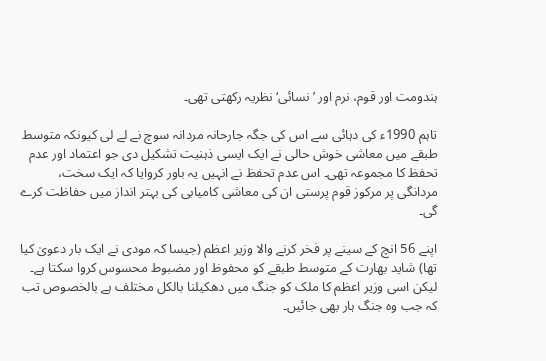ہندومت اور قوم، نرم اور ’نسائی‘ نظریہ رکھتی تھی۔

تاہم 1990ء کی دہائی سے اس کی جگہ جارحانہ مردانہ سوچ نے لے لی کیونکہ متوسط طبقے میں معاشی خوش حالی نے ایک ایسی ذہنیت تشکیل دی جو اعتماد اور عدم تحفظ کا مجموعہ تھی۔ اس عدم تحفظ نے انہیں یہ باور کروایا کہ ایک سخت، مردانگی پر مرکوز قوم پرستی ان کی معاشی کامیابی کی بہتر انداز میں حفاظت کرے گی۔

اپنے 56 انچ کے سینے پر فخر کرنے والا وزیر اعظم (جیسا کہ مودی نے ایک بار دعویٰ کیا تھا) شاید بھارت کے متوسط طبقے کو محفوظ اور مضبوط محسوس کروا سکتا ہے۔ لیکن اسی وزیر اعظم کا ملک کو جنگ میں دھکیلنا بالکل مختلف ہے بالخصوص تب کہ جب وہ جنگ ہار بھی جائیں۔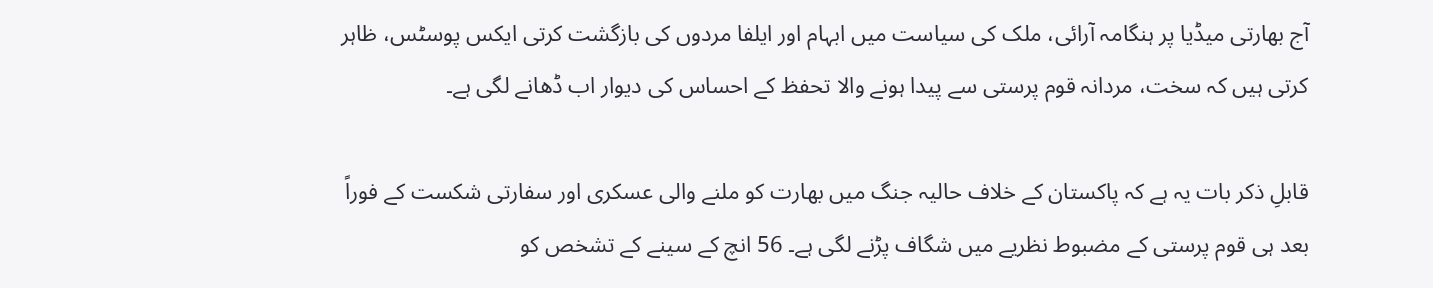آج بھارتی میڈیا پر ہنگامہ آرائی، ملک کی سیاست میں ابہام اور ایلفا مردوں کی بازگشت کرتی ایکس پوسٹس، ظاہر کرتی ہیں کہ سخت، مردانہ قوم پرستی سے پیدا ہونے والا تحفظ کے احساس کی دیوار اب ڈھانے لگی ہے۔

قابلِ ذکر بات یہ ہے کہ پاکستان کے خلاف حالیہ جنگ میں بھارت کو ملنے والی عسکری اور سفارتی شکست کے فوراً بعد ہی قوم پرستی کے مضبوط نظریے میں شگاف پڑنے لگی ہے۔ 56 انچ کے سینے کے تشخص کو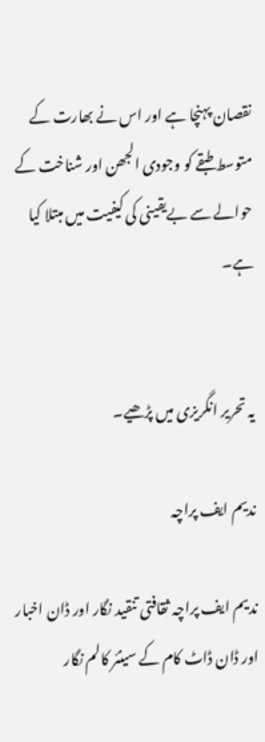نقصان پہنچا ہے اور اس نے بھارت کے متوسط طبقے کو وجودی الجھن اور شناخت کے حوالے سے بےیقینی کی کیفیت میں مبتلا کیا ہے۔


یہ تحریر انگریزی میں پڑھیے۔

ندیم ایف پراچہ

ندیم ایف پراچہ ثقافتی تنقید نگار اور ڈان اخبار اور ڈان ڈاٹ کام کے سینئر کالم نگار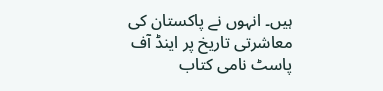ہیں۔ انہوں نے پاکستان کی معاشرتی تاریخ پر اینڈ آف پاسٹ نامی کتاب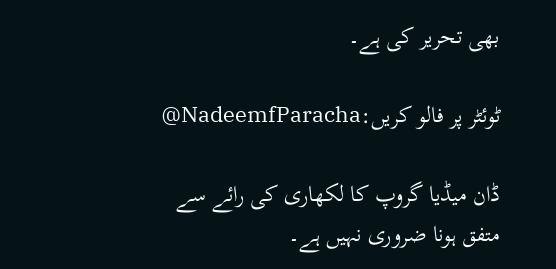بھی تحریر کی ہے۔

ٹوئٹر پر فالو کریں:NadeemfParacha@

ڈان میڈیا گروپ کا لکھاری کی رائے سے متفق ہونا ضروری نہیں ہے۔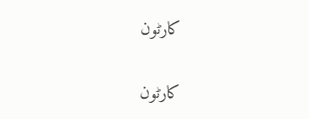کارٹون

کارٹون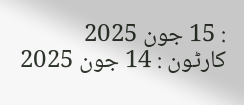: 15 جون 2025
کارٹون : 14 جون 2025